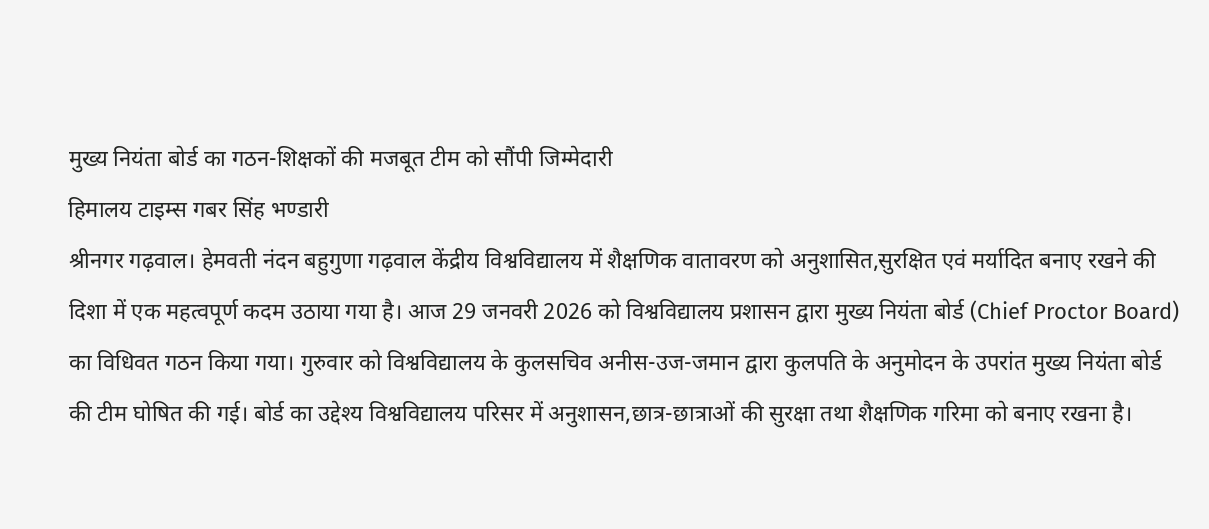मुख्य नियंता बोर्ड का गठन-शिक्षकों की मजबूत टीम को सौंपी जिम्मेदारी
हिमालय टाइम्स गबर सिंह भण्डारी
श्रीनगर गढ़वाल। हेमवती नंदन बहुगुणा गढ़वाल केंद्रीय विश्वविद्यालय में शैक्षणिक वातावरण को अनुशासित,सुरक्षित एवं मर्यादित बनाए रखने की दिशा में एक महत्वपूर्ण कदम उठाया गया है। आज 29 जनवरी 2026 को विश्वविद्यालय प्रशासन द्वारा मुख्य नियंता बोर्ड (Chief Proctor Board) का विधिवत गठन किया गया। गुरुवार को विश्वविद्यालय के कुलसचिव अनीस-उज-जमान द्वारा कुलपति के अनुमोदन के उपरांत मुख्य नियंता बोर्ड की टीम घोषित की गई। बोर्ड का उद्देश्य विश्वविद्यालय परिसर में अनुशासन,छात्र-छात्राओं की सुरक्षा तथा शैक्षणिक गरिमा को बनाए रखना है।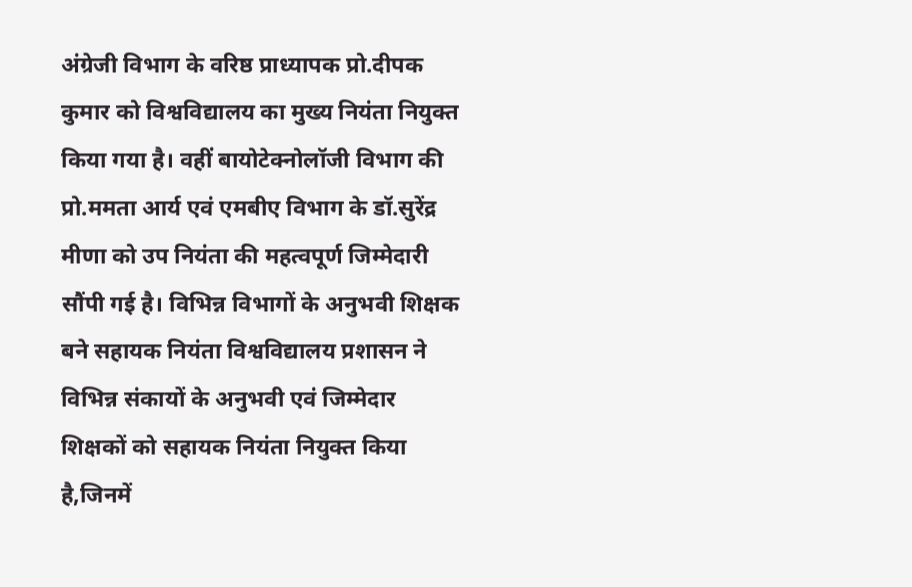अंग्रेजी विभाग के वरिष्ठ प्राध्यापक प्रो.दीपक कुमार को विश्वविद्यालय का मुख्य नियंता नियुक्त किया गया है। वहीं बायोटेक्नोलॉजी विभाग की प्रो.ममता आर्य एवं एमबीए विभाग के डॉ.सुरेंद्र मीणा को उप नियंता की महत्वपूर्ण जिम्मेदारी सौंपी गई है। विभिन्न विभागों के अनुभवी शिक्षक बने सहायक नियंता विश्वविद्यालय प्रशासन ने विभिन्न संकायों के अनुभवी एवं जिम्मेदार शिक्षकों को सहायक नियंता नियुक्त किया है,जिनमें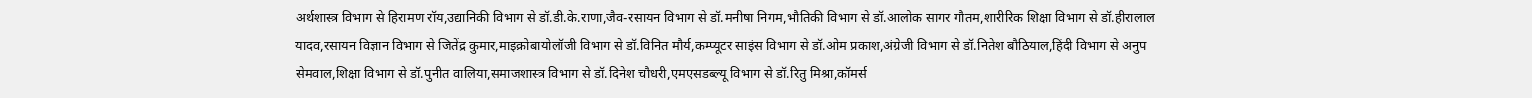अर्थशास्त्र विभाग से हिरामण रॉय,उद्यानिकी विभाग से डॉ.डी.के.राणा,जैव-रसायन विभाग से डॉ.मनीषा निगम,भौतिकी विभाग से डॉ.आलोक सागर गौतम,शारीरिक शिक्षा विभाग से डॉ.हीरालाल यादव,रसायन विज्ञान विभाग से जितेंद्र कुमार,माइक्रोबायोलॉजी विभाग से डॉ.विनित मौर्य,कम्प्यूटर साइंस विभाग से डॉ.ओम प्रकाश,अंग्रेजी विभाग से डॉ.नितेश बौठियाल,हिंदी विभाग से अनुप सेमवाल,शिक्षा विभाग से डॉ.पुनीत वालिया,समाजशास्त्र विभाग से डॉ.दिनेश चौधरी,एमएसडब्ल्यू विभाग से डॉ.रितु मिश्रा,कॉमर्स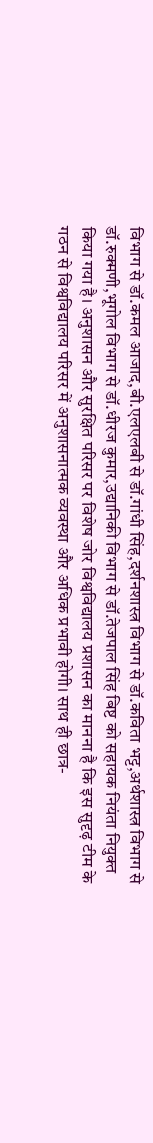विभाग से डॉ.कमल आजाद,बी.एलएलबी से डॉ.गांधी सिंह,दर्शनशास्त्र विभाग से डॉ.कविता भट्ट,अर्थशास्त्र विभाग से डॉ.रुक्मणी,भूगोल विभाग से डॉ.धीरज कुमार,उद्यानिकी विभाग से डॉ.तेजपाल सिंह बिष्ट को सहायक नियंता नियुक्त किया गया है। अनुशासन और सुरक्षित परिसर पर विशेष जोर विश्वविद्यालय प्रशासन का मानना है कि इस सुदृढ़ टीम के गठन से विश्वविद्यालय परिसर में अनुशासनात्मक व्यवस्था और अधिक प्रभावी होगी। साथ ही छात्र-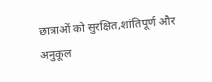छात्राओं को सुरक्षित,शांतिपूर्ण और अनुकूल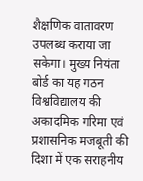शैक्षणिक वातावरण उपलब्ध कराया जा सकेगा। मुख्य नियंता बोर्ड का यह गठन विश्वविद्यालय की अकादमिक गरिमा एवं प्रशासनिक मजबूती की दिशा में एक सराहनीय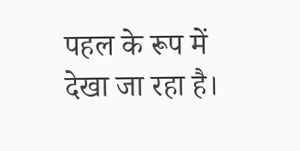पहल के रूप में देखा जा रहा है।